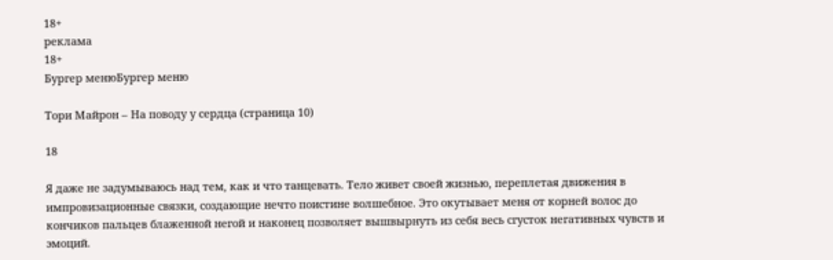18+
реклама
18+
Бургер менюБургер меню

Тори Майрон – На поводу у сердца (страница 10)

18

Я даже не задумываюсь над тем, как и что танцевать. Тело живет своей жизнью, переплетая движения в импровизационные связки, создающие нечто поистине волшебное. Это окутывает меня от корней волос до кончиков пальцев блаженной негой и наконец позволяет вышвырнуть из себя весь сгусток негативных чувств и эмоций.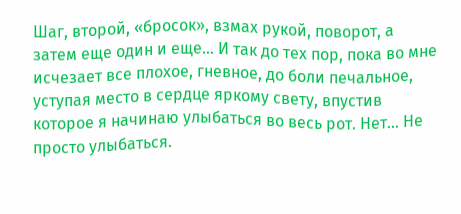Шаг, второй, «бросок», взмах рукой, поворот, а затем еще один и еще… И так до тех пор, пока во мне исчезает все плохое, гневное, до боли печальное, уступая место в сердце яркому свету, впустив которое я начинаю улыбаться во весь рот. Нет… Не просто улыбаться.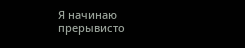Я начинаю прерывисто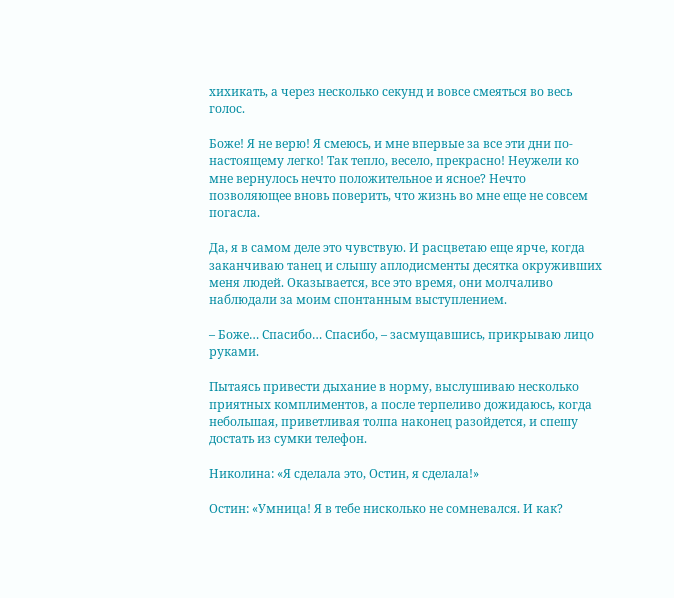хихикать, а через несколько секунд и вовсе смеяться во весь голос.

Боже! Я не верю! Я смеюсь, и мне впервые за все эти дни по-настоящему легко! Так тепло, весело, прекрасно! Неужели ко мне вернулось нечто положительное и ясное? Нечто позволяющее вновь поверить, что жизнь во мне еще не совсем погасла.

Да, я в самом деле это чувствую. И расцветаю еще ярче, когда заканчиваю танец и слышу аплодисменты десятка окруживших меня людей. Оказывается, все это время, они молчаливо наблюдали за моим спонтанным выступлением.

– Боже… Спасибо… Спасибо, – засмущавшись, прикрываю лицо руками.

Пытаясь привести дыхание в норму, выслушиваю несколько приятных комплиментов, а после терпеливо дожидаюсь, когда небольшая, приветливая толпа наконец разойдется, и спешу достать из сумки телефон.

Николина: «Я сделала это, Остин, я сделала!»

Остин: «Умница! Я в тебе нисколько не сомневался. И как?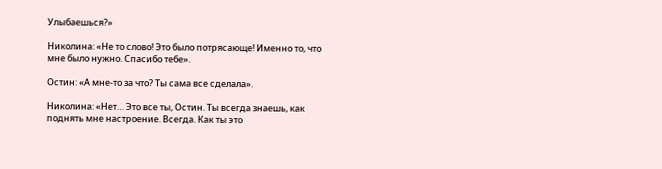Улыбаешься?»

Николина: «Не то слово! Это было потрясающе! Именно то, что мне было нужно. Спасибо тебе».

Остин: «А мне-то за что? Ты сама все сделала».

Николина: «Нет… Это все ты, Остин. Ты всегда знаешь, как поднять мне настроение. Всегда. Как ты это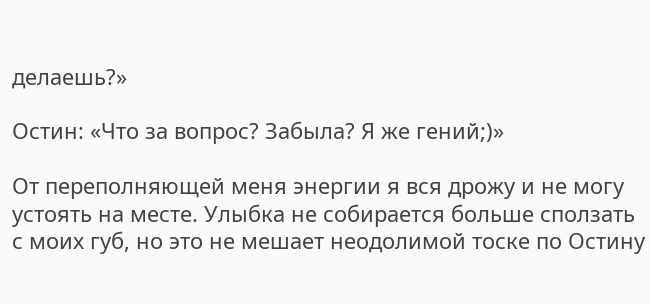делаешь?»

Остин: «Что за вопрос? Забыла? Я же гений;)»

От переполняющей меня энергии я вся дрожу и не могу устоять на месте. Улыбка не собирается больше сползать с моих губ, но это не мешает неодолимой тоске по Остину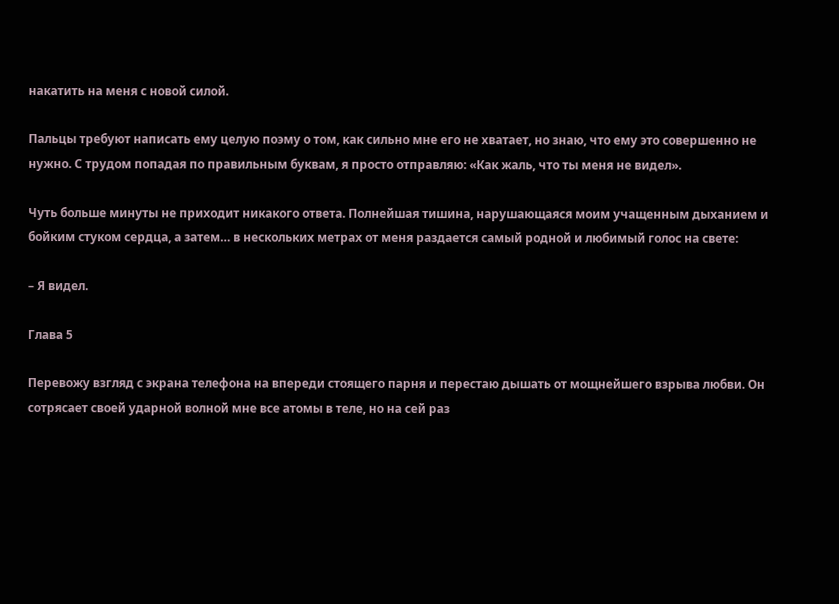накатить на меня с новой силой.

Пальцы требуют написать ему целую поэму о том, как сильно мне его не хватает, но знаю, что ему это совершенно не нужно. С трудом попадая по правильным буквам, я просто отправляю: «Как жаль, что ты меня не видел».

Чуть больше минуты не приходит никакого ответа. Полнейшая тишина, нарушающаяся моим учащенным дыханием и бойким стуком сердца, а затем… в нескольких метрах от меня раздается самый родной и любимый голос на свете:

– Я видел.

Глава 5

Перевожу взгляд с экрана телефона на впереди стоящего парня и перестаю дышать от мощнейшего взрыва любви. Он сотрясает своей ударной волной мне все атомы в теле, но на сей раз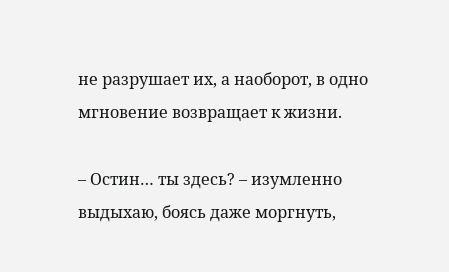не разрушает их, а наоборот, в одно мгновение возвращает к жизни.

– Остин… ты здесь? – изумленно выдыхаю, боясь даже моргнуть,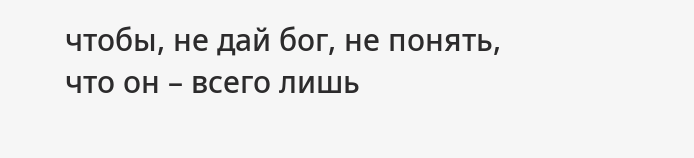чтобы, не дай бог, не понять, что он – всего лишь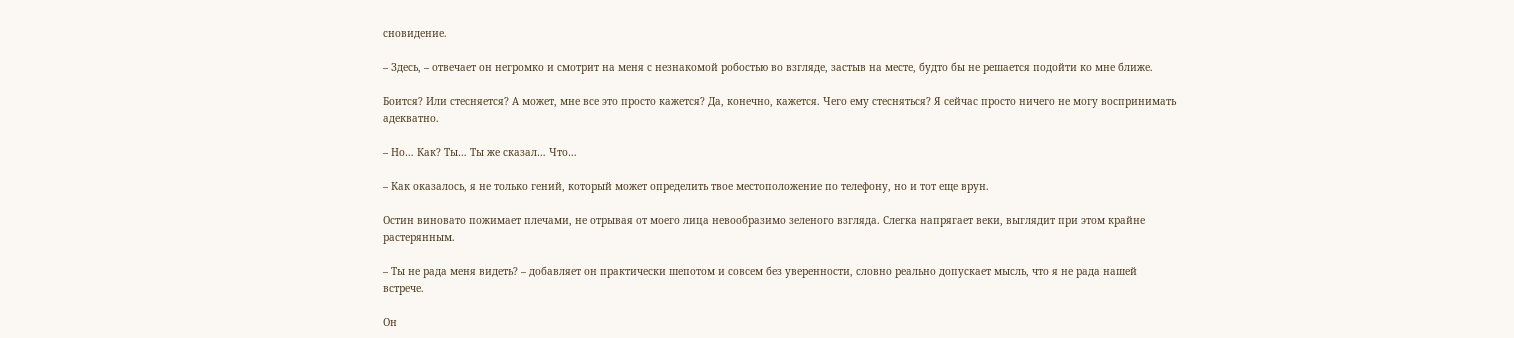сновидение.

– Здесь, – отвечает он негромко и смотрит на меня с незнакомой робостью во взгляде, застыв на месте, будто бы не решается подойти ко мне ближе.

Боится? Или стесняется? А может, мне все это просто кажется? Да, конечно, кажется. Чего ему стесняться? Я сейчас просто ничего не могу воспринимать адекватно.

– Но… Как? Ты… Ты же сказал… Что…

– Как оказалось, я не только гений, который может определить твое местоположение по телефону, но и тот еще врун.

Остин виновато пожимает плечами, не отрывая от моего лица невообразимо зеленого взгляда. Слегка напрягает веки, выглядит при этом крайне растерянным.

– Ты не рада меня видеть? – добавляет он практически шепотом и совсем без уверенности, словно реально допускает мысль, что я не рада нашей встрече.

Он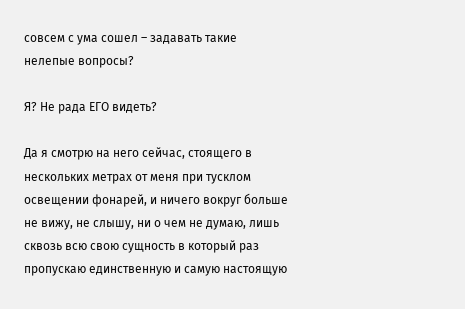совсем с ума сошел – задавать такие нелепые вопросы?

Я? Не рада ЕГО видеть?

Да я смотрю на него сейчас, стоящего в нескольких метрах от меня при тусклом освещении фонарей, и ничего вокруг больше не вижу, не слышу, ни о чем не думаю, лишь сквозь всю свою сущность в который раз пропускаю единственную и самую настоящую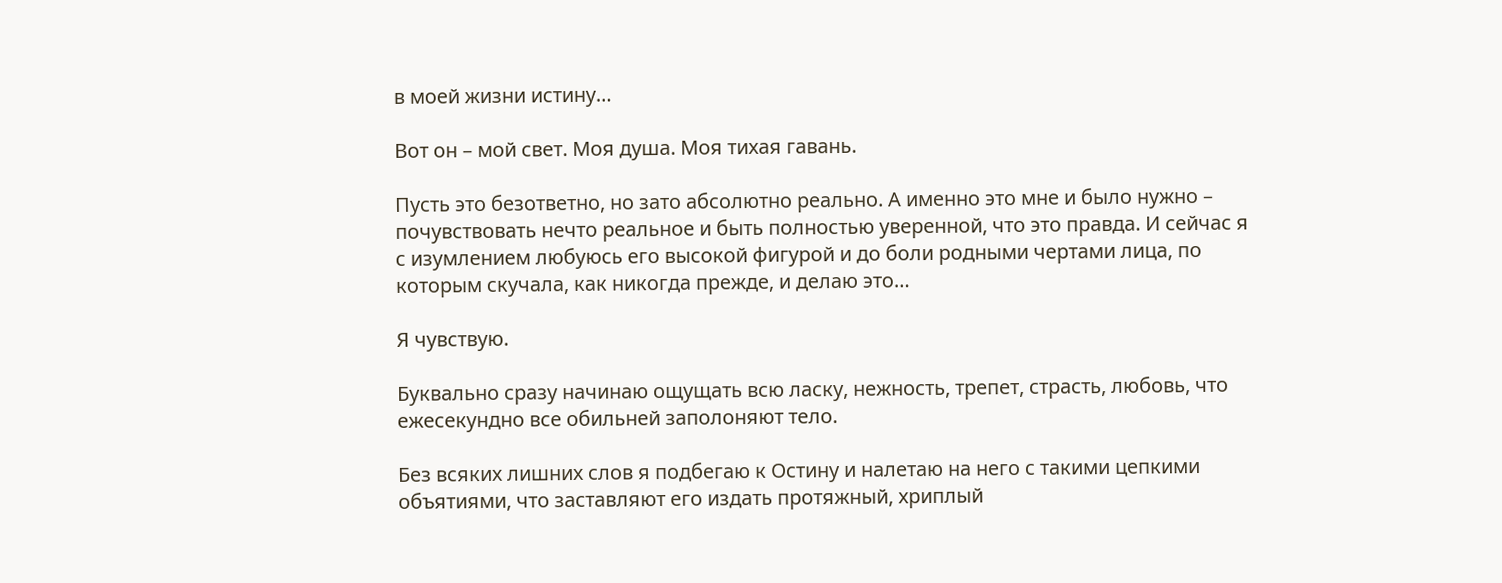в моей жизни истину…

Вот он – мой свет. Моя душа. Моя тихая гавань.

Пусть это безответно, но зато абсолютно реально. А именно это мне и было нужно – почувствовать нечто реальное и быть полностью уверенной, что это правда. И сейчас я с изумлением любуюсь его высокой фигурой и до боли родными чертами лица, по которым скучала, как никогда прежде, и делаю это…

Я чувствую.

Буквально сразу начинаю ощущать всю ласку, нежность, трепет, страсть, любовь, что ежесекундно все обильней заполоняют тело.

Без всяких лишних слов я подбегаю к Остину и налетаю на него с такими цепкими объятиями, что заставляют его издать протяжный, хриплый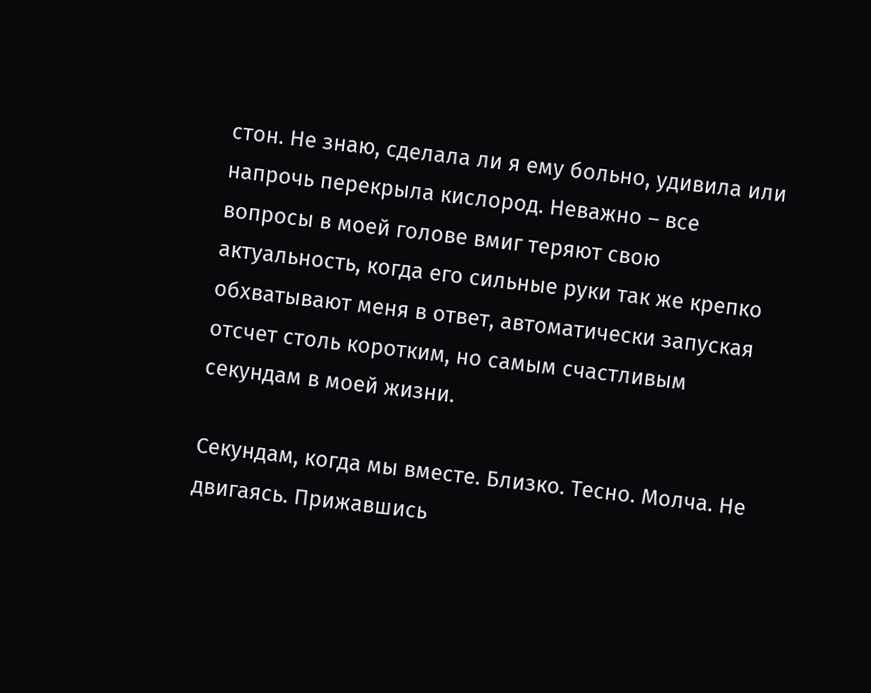стон. Не знаю, сделала ли я ему больно, удивила или напрочь перекрыла кислород. Неважно – все вопросы в моей голове вмиг теряют свою актуальность, когда его сильные руки так же крепко обхватывают меня в ответ, автоматически запуская отсчет столь коротким, но самым счастливым секундам в моей жизни.

Секундам, когда мы вместе. Близко. Тесно. Молча. Не двигаясь. Прижавшись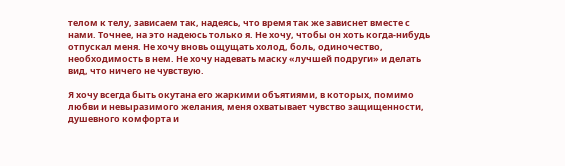телом к телу, зависаем так, надеясь, что время так же зависнет вместе с нами. Точнее, на это надеюсь только я. Не хочу, чтобы он хоть когда-нибудь отпускал меня. Не хочу вновь ощущать холод, боль, одиночество, необходимость в нем. Не хочу надевать маску «лучшей подруги» и делать вид, что ничего не чувствую.

Я хочу всегда быть окутана его жаркими объятиями, в которых, помимо любви и невыразимого желания, меня охватывает чувство защищенности, душевного комфорта и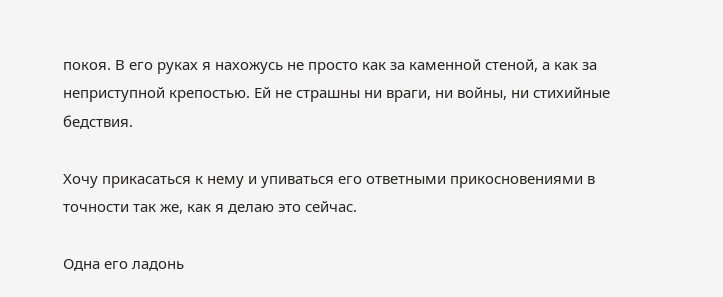покоя. В его руках я нахожусь не просто как за каменной стеной, а как за неприступной крепостью. Ей не страшны ни враги, ни войны, ни стихийные бедствия.

Хочу прикасаться к нему и упиваться его ответными прикосновениями в точности так же, как я делаю это сейчас.

Одна его ладонь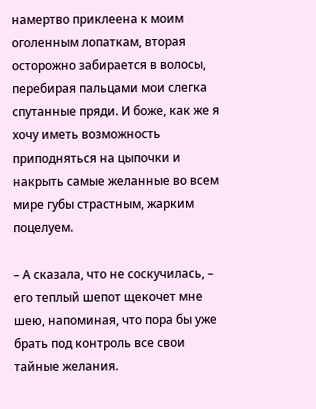намертво приклеена к моим оголенным лопаткам, вторая осторожно забирается в волосы, перебирая пальцами мои слегка спутанные пряди. И боже, как же я хочу иметь возможность приподняться на цыпочки и накрыть самые желанные во всем мире губы страстным, жарким поцелуем.

– А сказала, что не соскучилась, – его теплый шепот щекочет мне шею, напоминая, что пора бы уже брать под контроль все свои тайные желания.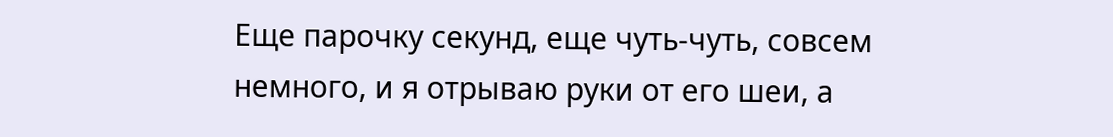Еще парочку секунд, еще чуть-чуть, совсем немного, и я отрываю руки от его шеи, а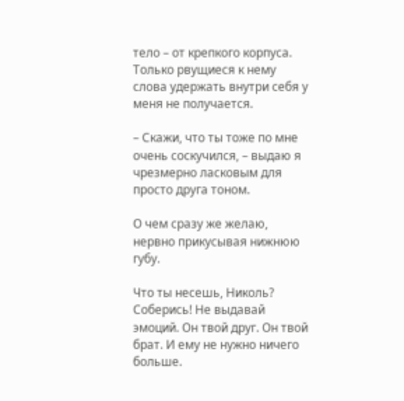тело – от крепкого корпуса. Только рвущиеся к нему слова удержать внутри себя у меня не получается.

– Скажи, что ты тоже по мне очень соскучился, – выдаю я чрезмерно ласковым для просто друга тоном.

О чем сразу же желаю, нервно прикусывая нижнюю губу.

Что ты несешь, Николь? Соберись! Не выдавай эмоций. Он твой друг. Он твой брат. И ему не нужно ничего больше.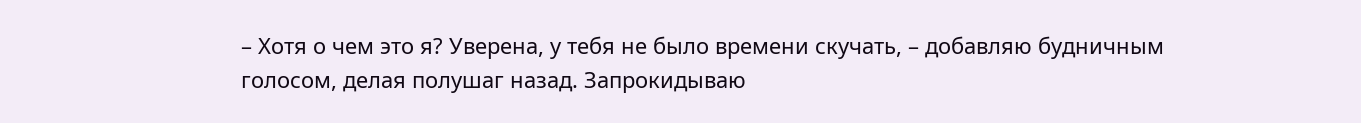– Хотя о чем это я? Уверена, у тебя не было времени скучать, – добавляю будничным голосом, делая полушаг назад. Запрокидываю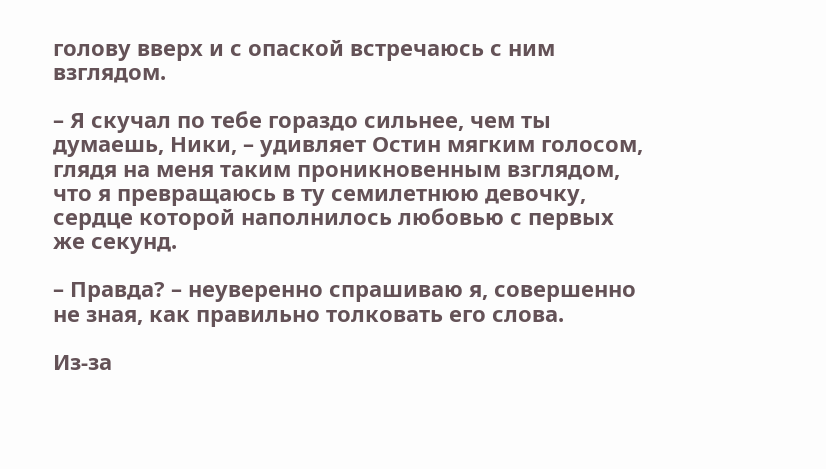голову вверх и с опаской встречаюсь с ним взглядом.

– Я скучал по тебе гораздо сильнее, чем ты думаешь, Ники, – удивляет Остин мягким голосом, глядя на меня таким проникновенным взглядом, что я превращаюсь в ту семилетнюю девочку, сердце которой наполнилось любовью с первых же секунд.

– Правда? – неуверенно спрашиваю я, совершенно не зная, как правильно толковать его слова.

Из-за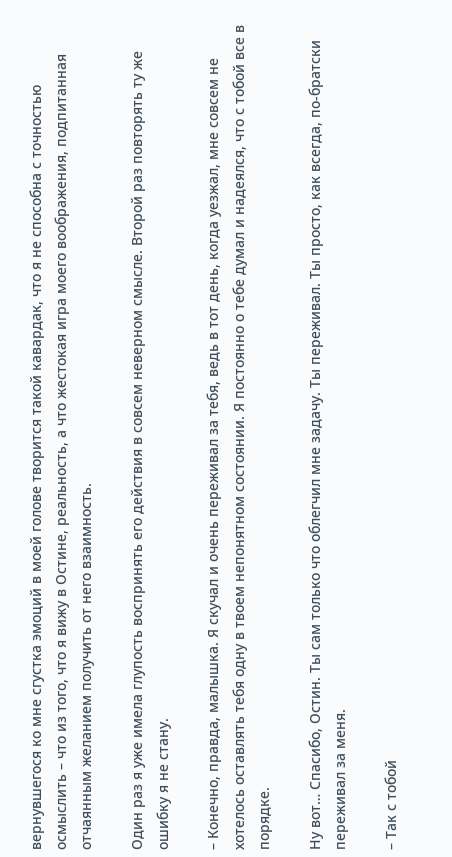вернувшегося ко мне сгустка эмоций в моей голове творится такой кавардак, что я не способна с точностью осмыслить – что из того, что я вижу в Остине, реальность, а что жестокая игра моего воображения, подпитанная отчаянным желанием получить от него взаимность.

Один раз я уже имела глупость воспринять его действия в совсем неверном смысле. Второй раз повторять ту же ошибку я не стану.

– Конечно, правда, малышка. Я скучал и очень переживал за тебя, ведь в тот день, когда уезжал, мне совсем не хотелось оставлять тебя одну в твоем непонятном состоянии. Я постоянно о тебе думал и надеялся, что с тобой все в порядке.

Ну вот… Спасибо, Остин. Ты сам только что облегчил мне задачу. Ты переживал. Ты просто, как всегда, по-братски переживал за меня.

– Так с тобой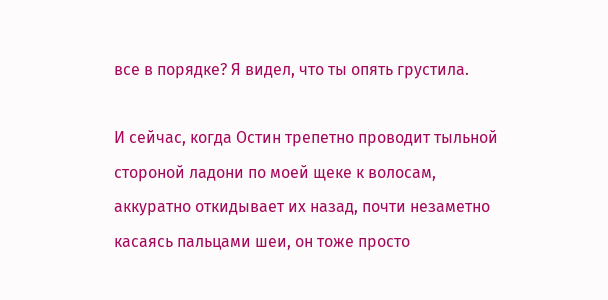все в порядке? Я видел, что ты опять грустила.

И сейчас, когда Остин трепетно проводит тыльной стороной ладони по моей щеке к волосам, аккуратно откидывает их назад, почти незаметно касаясь пальцами шеи, он тоже просто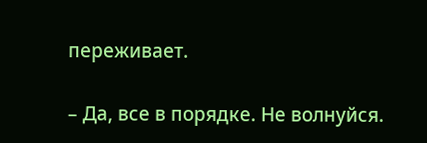переживает.

– Да, все в порядке. Не волнуйся.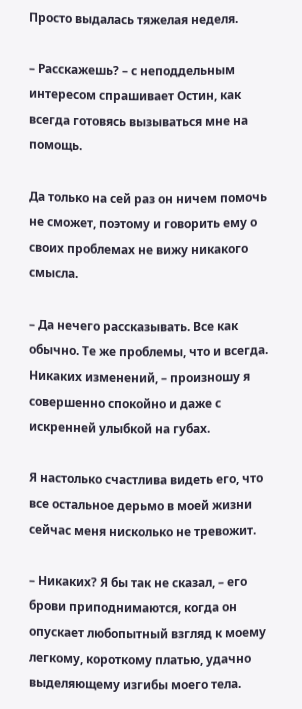Просто выдалась тяжелая неделя.

– Расскажешь? – с неподдельным интересом спрашивает Остин, как всегда готовясь вызываться мне на помощь.

Да только на сей раз он ничем помочь не сможет, поэтому и говорить ему о своих проблемах не вижу никакого смысла.

– Да нечего рассказывать. Все как обычно. Те же проблемы, что и всегда. Никаких изменений, – произношу я совершенно спокойно и даже с искренней улыбкой на губах.

Я настолько счастлива видеть его, что все остальное дерьмо в моей жизни сейчас меня нисколько не тревожит.

– Никаких? Я бы так не сказал, – его брови приподнимаются, когда он опускает любопытный взгляд к моему легкому, короткому платью, удачно выделяющему изгибы моего тела.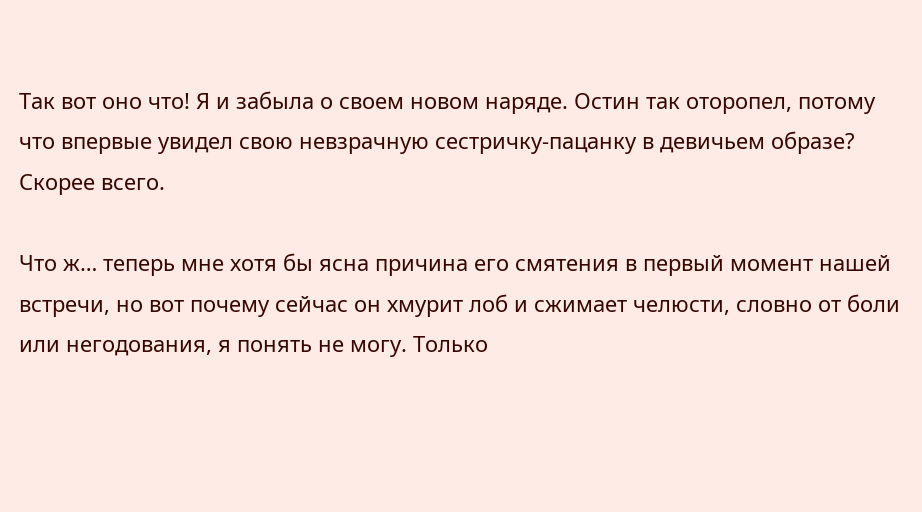Так вот оно что! Я и забыла о своем новом наряде. Остин так оторопел, потому что впервые увидел свою невзрачную сестричку-пацанку в девичьем образе? Скорее всего.

Что ж… теперь мне хотя бы ясна причина его смятения в первый момент нашей встречи, но вот почему сейчас он хмурит лоб и сжимает челюсти, словно от боли или негодования, я понять не могу. Только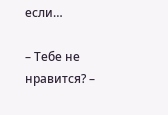если…

– Тебе не нравится? –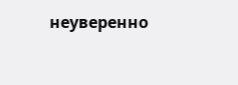неуверенно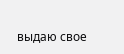выдаю свое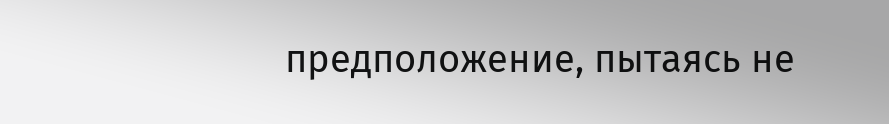предположение, пытаясь не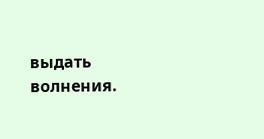выдать волнения.